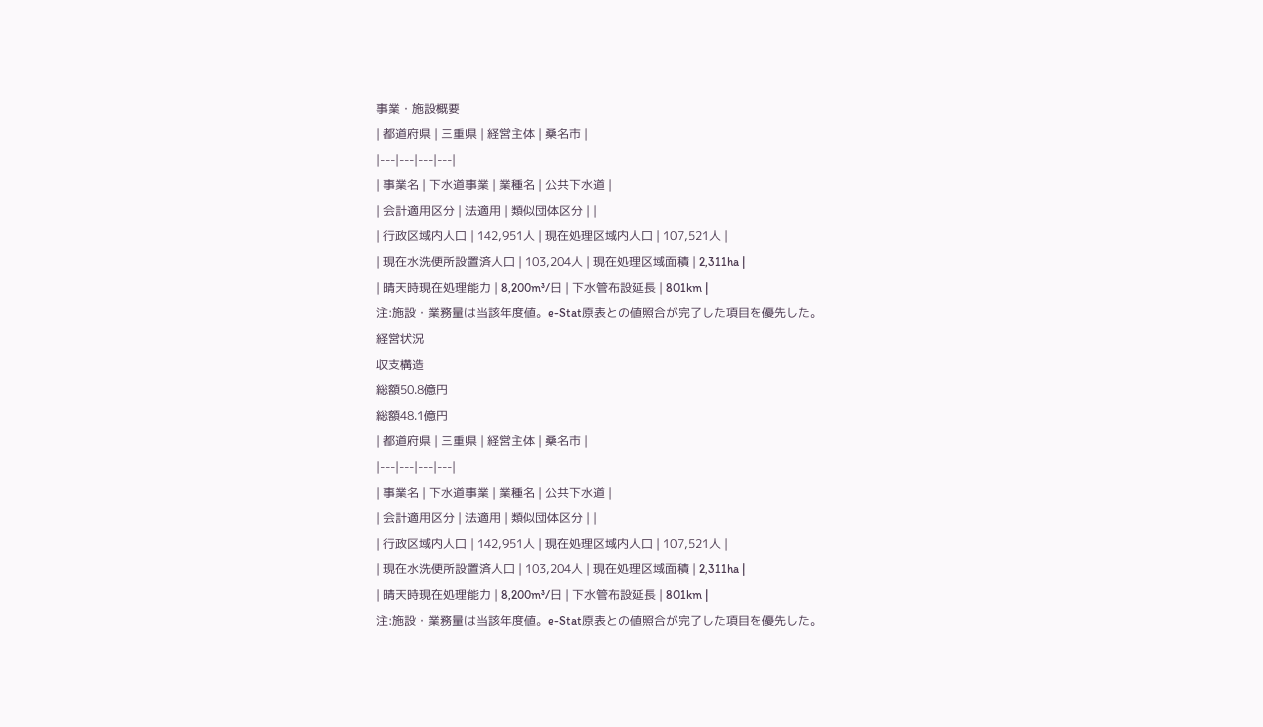事業・施設概要
| 都道府県 | 三重県 | 経営主体 | 桑名市 |
|---|---|---|---|
| 事業名 | 下水道事業 | 業種名 | 公共下水道 |
| 会計適用区分 | 法適用 | 類似団体区分 | |
| 行政区域内人口 | 142,951人 | 現在処理区域内人口 | 107,521人 |
| 現在水洗便所設置済人口 | 103,204人 | 現在処理区域面積 | 2,311ha |
| 晴天時現在処理能力 | 8,200m³/日 | 下水管布設延長 | 801km |
注:施設・業務量は当該年度値。e-Stat原表との値照合が完了した項目を優先した。
経営状況
収支構造
総額50.8億円
総額48.1億円
| 都道府県 | 三重県 | 経営主体 | 桑名市 |
|---|---|---|---|
| 事業名 | 下水道事業 | 業種名 | 公共下水道 |
| 会計適用区分 | 法適用 | 類似団体区分 | |
| 行政区域内人口 | 142,951人 | 現在処理区域内人口 | 107,521人 |
| 現在水洗便所設置済人口 | 103,204人 | 現在処理区域面積 | 2,311ha |
| 晴天時現在処理能力 | 8,200m³/日 | 下水管布設延長 | 801km |
注:施設・業務量は当該年度値。e-Stat原表との値照合が完了した項目を優先した。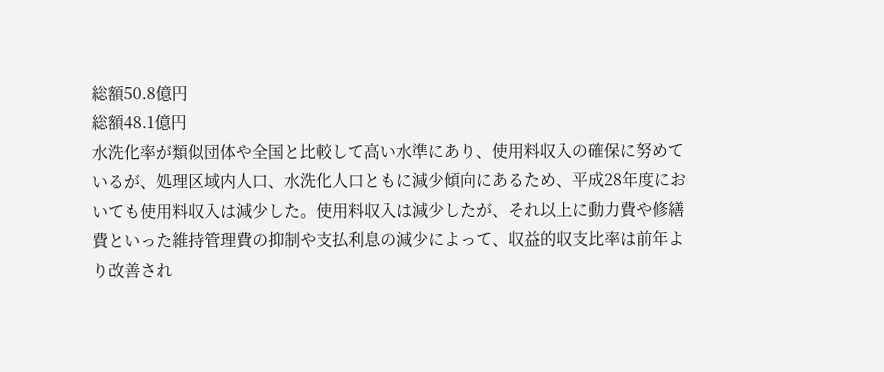総額50.8億円
総額48.1億円
水洗化率が類似団体や全国と比較して高い水準にあり、使用料収入の確保に努めているが、処理区域内人口、水洗化人口ともに減少傾向にあるため、平成28年度においても使用料収入は減少した。使用料収入は減少したが、それ以上に動力費や修繕費といった維持管理費の抑制や支払利息の減少によって、収益的収支比率は前年より改善され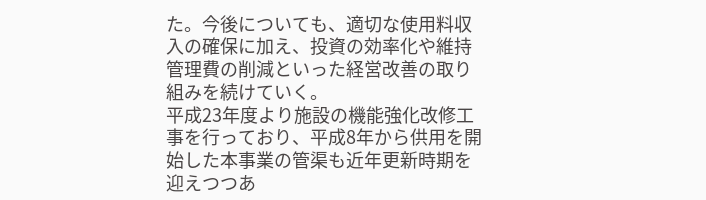た。今後についても、適切な使用料収入の確保に加え、投資の効率化や維持管理費の削減といった経営改善の取り組みを続けていく。
平成23年度より施設の機能強化改修工事を行っており、平成8年から供用を開始した本事業の管渠も近年更新時期を迎えつつあ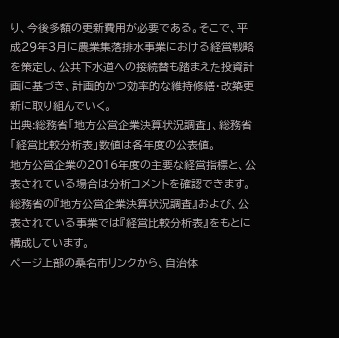り、今後多額の更新費用が必要である。そこで、平成29年3月に農業集落排水事業における経営戦略を策定し、公共下水道への接続替も踏まえた投資計画に基づき、計画的かつ効率的な維持修繕・改築更新に取り組んでいく。
出典:総務省「地方公営企業決算状況調査」、総務省「経営比較分析表」数値は各年度の公表値。
地方公営企業の2016年度の主要な経営指標と、公表されている場合は分析コメントを確認できます。
総務省の『地方公営企業決算状況調査』および、公表されている事業では『経営比較分析表』をもとに構成しています。
ページ上部の桑名市リンクから、自治体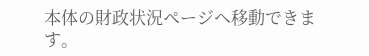本体の財政状況ページへ移動できます。